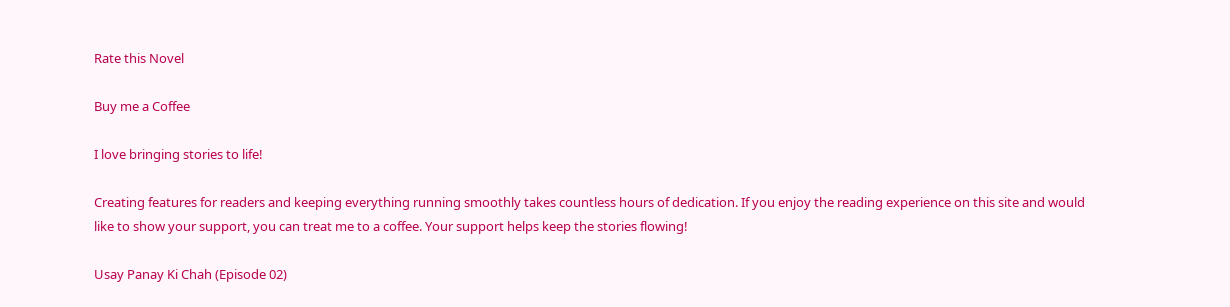Rate this Novel

Buy me a Coffee

I love bringing stories to life!

Creating features for readers and keeping everything running smoothly takes countless hours of dedication. If you enjoy the reading experience on this site and would like to show your support, you can treat me to a coffee. Your support helps keep the stories flowing!

Usay Panay Ki Chah (Episode 02)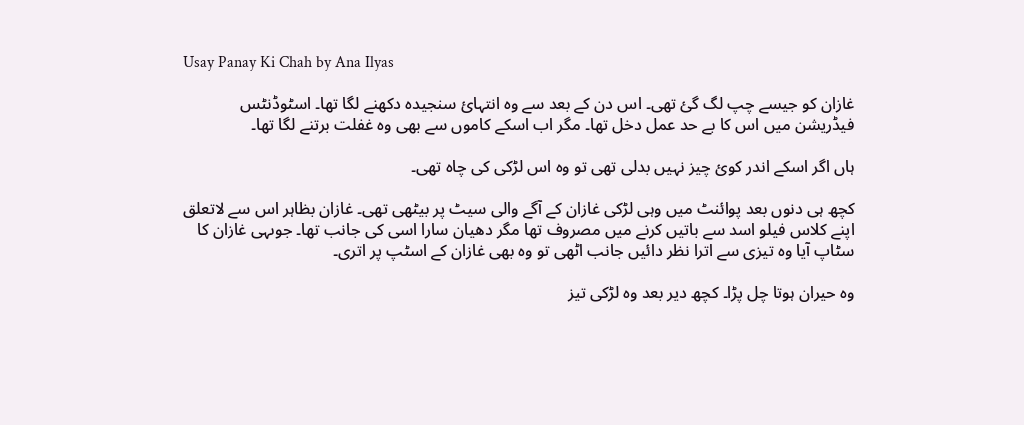Usay Panay Ki Chah by Ana Ilyas

غازان کو جيسے چپ لگ گئ تھی۔ اس دن کے بعد سے وہ انتہائ سنجيدہ دکھنے لگا تھا۔ اسٹوڈنٹس فيڈريشن ميں اس کا بے حد عمل دخل تھا۔ مگر اب اسکے کاموں سے بھی وہ غفلت برتنے لگا تھا۔

ہاں اگر اسکے اندر کوئ چيز نہيں بدلی تھی تو وہ اس لڑکی کی چاہ تھی۔

کچھ ہی دنوں بعد پوائنٹ ميں وہی لڑکی غازان کے آگے والی سيٹ پر بيٹھی تھی۔ غازان بظاہر اس سے لاتعلق اپنے کلاس فيلو اسد سے باتيں کرنے ميں مصروف تھا مگر دھيان سارا اسی کی جانب تھا۔ جوںہی غازان کا سٹاپ آيا وہ تيزی سے اترا نظر دائيں جانب اٹھی تو وہ بھی غازان کے اسٹپ پر اتری۔

وہ حيران ہوتا چل پڑا۔ کچھ دير بعد وہ لڑکی تيز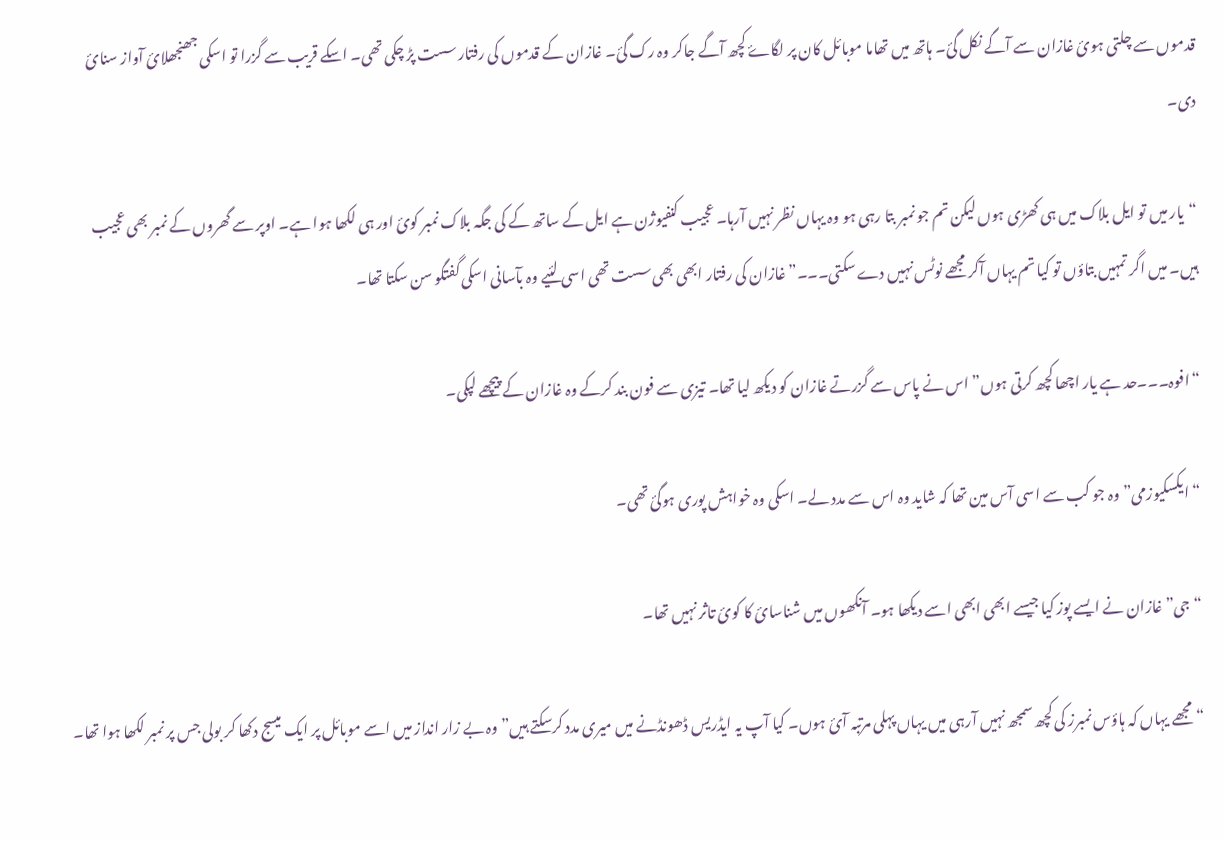قدموں سے چلتی ہوئ غازان سے آگے نکل گئ۔ ہاتھ ميں تھاما موبائل کان پر لگاۓ کچھ آگے جاکر وہ رک گئ۔ غازان کے قدموں کی رفتار سست پڑ چکی تھی۔ اسکے قريب سے گزرا تو اسکی جھنجھلائ آواز سنائ دی۔

“يار ميں تو ايل بلاک ميں ہی کھڑی ہوں ليکن تم جو نمبر بتا رہی ہو وہ يہاں نظر نہيں آرہا۔ عجيب کنفيوژن ہے ايل کے ساتھ کے کی جگہ بلاک نمبر کوئ اور ہی لکھا ہوا ہے۔ اوپر سے گھروں کے نمبر بھی عجيب ہيں۔ ميں اگر تمہيں بتاؤں تو کيا تم يہاں آکر مجھے نوٹس نہيں دے سکتی۔۔۔” غازان کی رفتار ابھی بھی سست تھی اسی لئيے وہ بآسانی اسکی گفتگو سن سکتا تھا۔

“افوہ۔۔۔حد ہے یار اچھا کچھ کرتی ہوں” اس نے پاس سے گزرتے غازان کو ديکھ ليا تھا۔ تيزی سے فون بند کرکے وہ غازان کے پيچھے لپکی۔

“ايکسکيوزمی” وہ جو کب سے اسی آس مين تھا کہ شايد وہ اس سے مدد لے۔ اسکی وہ خواہش پوری ہوگئ تھی۔

“جی” غازان نے ايسے پوز کيا جيسے ابھی ابھی اسے ديکھا ہو۔ آنکھوں ميں شناسائ کا کوئ تاثر نہيں تھا۔

“مجھے يہاں کہ ہاؤس نمبرز کی کچھ سمجھ نہيں آرہی ميں يہاں پہلی مرتبہ آئ ہوں۔ کيا آپ يہ ايڈريس ڈھونڈنے ميں ميری مدد کرسکتے ہيں” وہ بے زار انداز ميں اسے موبائل پر ايک ميسج دکھا کر بولی جس پر نمبر لکھا ہوا تھا۔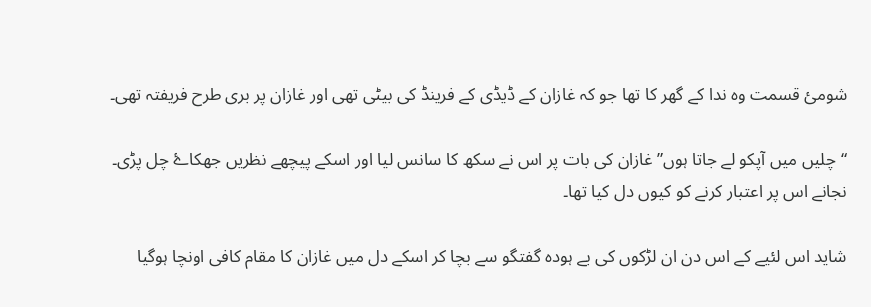شومئ قسمت وہ ندا کے گھر کا تھا جو کہ غازان کے ڈيڈی کے فرينڈ کی بيٹی تھی اور غازان پر بری طرح فريفتہ تھی۔

“چليں ميں آپکو لے جاتا ہوں” غازان کی بات پر اس نے سکھ کا سانس ليا اور اسکے پيچھے نظريں جھکاۓ چل پڑی۔ نجانے اس پر اعتبار کرنے کو کيوں دل کيا تھا۔

شايد اس لئيے کے اس دن ان لڑکوں کی بے ہودہ گفتگو سے بچا کر اسکے دل ميں غازان کا مقام کافی اونچا ہوگيا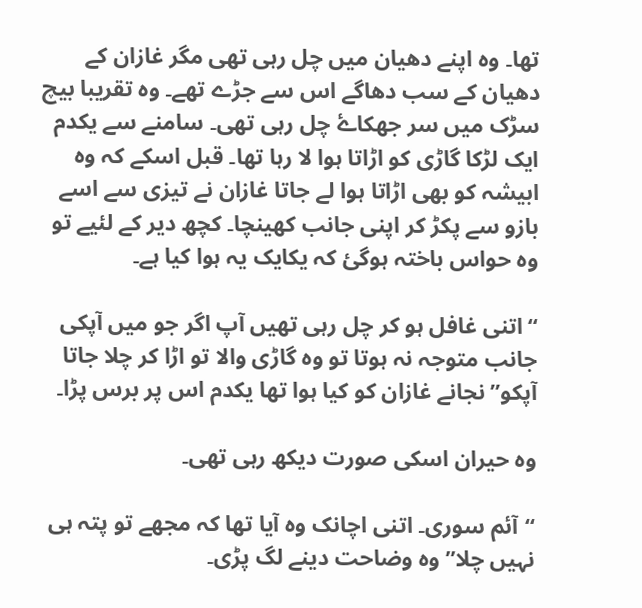تھا۔ وہ اپنے دھيان ميں چل رہی تھی مگر غازان کے دھيان کے سب دھاگے اس سے جڑے تھے۔ وہ تقريبا بيچ سڑک ميں سر جھکاۓ چل رہی تھی۔ سامنے سے يکدم ايک لڑکا گاڑی کو اڑاتا ہوا لا رہا تھا۔ قبل اسکے کہ وہ ابيشہ کو بھی اڑاتا ہوا لے جاتا غازان نے تيزی سے اسے بازو سے پکڑ کر اپنی جانب کھينچا۔ کچھ دير کے لئيے تو وہ حواس باختہ ہوگئ کہ يکايک یہ ہوا کيا ہے۔

“اتنی غافل ہو کر چل رہی تھيں آپ اگر جو ميں آپکی جانب متوجہ نہ ہوتا تو وہ گاڑی والا تو اڑا کر چلا جاتا آپکو” نجانے غازان کو کيا ہوا تھا يکدم اس پر برس پڑا۔

وہ حيران اسکی صورت ديکھ رہی تھی۔

“آئم سوری۔ اتنی اچانک وہ آيا تھا کہ مجھے تو پتہ ہی نہيں چلا” وہ وضاحت دينے لگ پڑی۔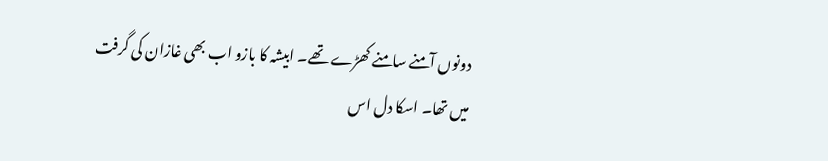دونوں آمنے سامنے کھڑے تھے۔ ابيشہ کا بازو اب بھی غازان کی گرفت ميں تھا۔ اسکا دل اس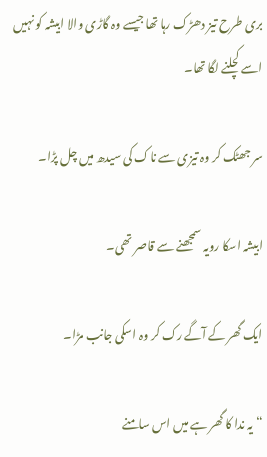بری طرح تيز دھڑک رہا تھا جيسے وہ گاڑی والا ابيشہ کو نہيں اسے کچلنے لگا تھا۔

سر جھٹک کر وہ تيزی سے ناک کی سيدھ ميں چل پڑا۔

ابيشہ اسکا رويہ سمجھنے سے قاصر تھی۔

ايک گھر کے آگے رک کر وہ اسکی جانب مڑا۔

“يہ ندا کا گھر ہے ميں اس سامنے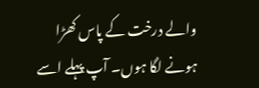والے درخت کے پاس کھڑا ہونے لگا ہوں۔ آپ پہلے اسے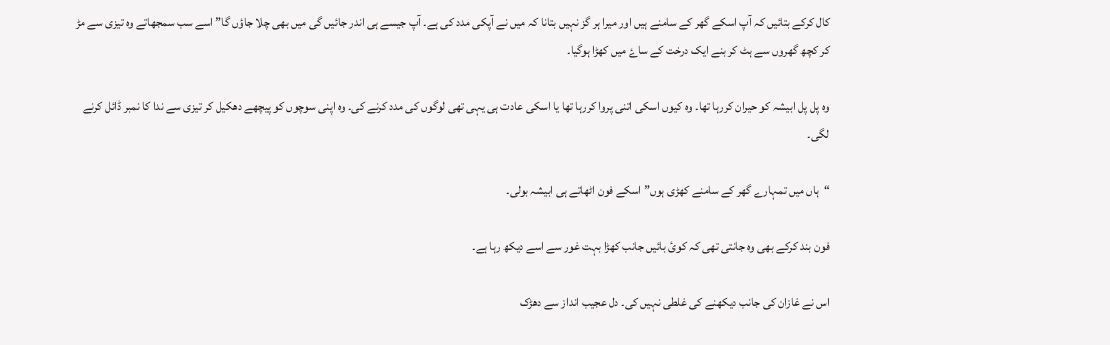کال کرکے بتائيں کہ آپ اسکے گھر کے سامنے ہيں اور ميرا ہر گز نہيں بتانا کہ ميں نے آپکی مدد کی ہے۔ آپ جيسے ہی اندر جائيں گی ميں بھی چلا جاؤں گا” اسے سب سمجھاتے وہ تيزی سے مڑ کر کچھ گھروں سے ہٹ کر بنے ايک درخت کے ساۓ ميں کھڑا ہوگيا۔

وہ پل پل ابيشہ کو حيران کررہا تھا۔ وہ کيوں اسکی اتنی پروا کررہا تھا يا اسکی عادت ہی يہی تھی لوگوں کی مدد کرنے کی۔ وہ اپنی سوچوں کو پيچھے دھکيل کر تيزی سے ندا کا نمبر ڈائل کرنے لگی۔

“ہاں ميں تمہارے گھر کے سامنے کھڑی ہوں” اسکے فون اٹھاتے ہی ابيشہ بولی۔

فون بند کرکے بھی وہ جانتی تھی کہ کوئ بائيں جانب کھڑا بہت غور سے اسے ديکھ رہا ہے۔

اس نے غازان کی جانب ديکھنے کی غلطی نہيں کی۔ دل عجيب انداز سے دھڑک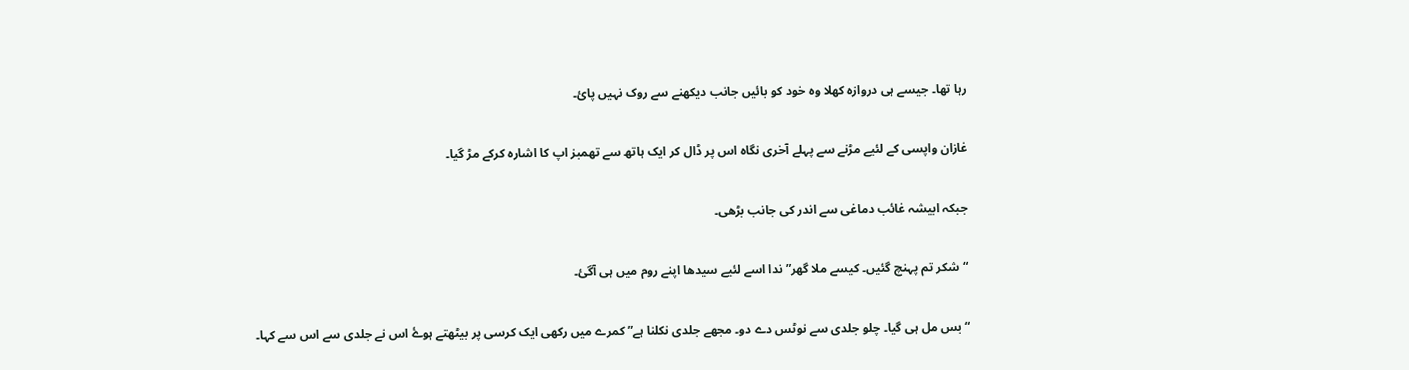رہا تھا۔ جيسے ہی دروازہ کھلا وہ خود کو بائيں جانب ديکھنے سے روک نہيں پائ۔

غازان واپسی کے لئيے مڑنے سے پہلے آخری نگاہ اس پر ڈال کر ايک ہاتھ سے تھمبز اپ کا اشارہ کرکے مڑ گيا۔

جبکہ ابيشہ غائب دماغی سے اندر کی جانب بڑھی۔

“شکر تم پہنچ گئيں۔ کيسے ملا گھر” ندا اسے لئيے سيدھا اپنے روم ميں ہی آگئ۔

“بس مل ہی گيا۔ چلو جلدی سے نوٹس دے دو۔ مجھے جلدی نکلنا ہے” کمرے ميں رکھی ايک کرسی پر بيٹھتے ہوۓ اس نے جلدی سے اس سے کہا۔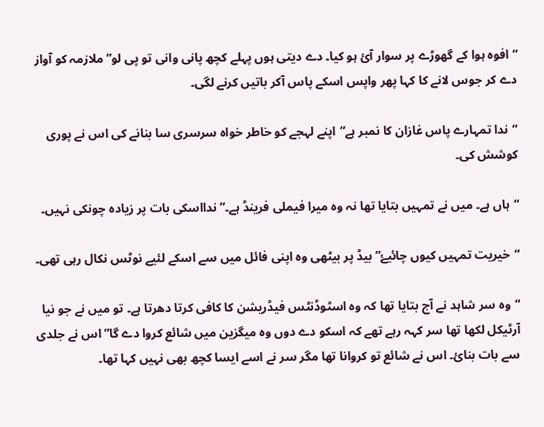“افوہ ہوا کے گھوڑے پر سوار آئ ہو کيا۔ دے ديتی ہوں پہلے کچھ پانی وانی تو پی لو” ملازمہ کو آواز دے کر جوس لانے کا کہا پھر واپس اسکے پاس آکر باتيں کرنے لگی۔

“ندا تمہارے پاس غازان کا نمبر ہے”اپنے لہجے کو خاطر خواہ سرسری سا بنانے کی اس نے پوری کوشش کی۔

“ہاں ہے۔ ميں نے تمہيں بتايا تھا نہ وہ ميرا فيملی فرينڈ ہے۔” ندااسکی بات پر زيادہ چونکی نہيں۔

“خيريت تمہيں کيوں چائيۓ” بيڈ پر بيٹھی وہ اپنی فائل ميں سے اسکے لئيے نوٹس نکال رہی تھی۔

“وہ سر شاہد نے آج بتايا تھا کہ وہ اسٹوڈنٹس فيڈريشن کا کافی کرتا دھرتا ہے۔ تو ميں نے جو نيا آرٹيکل لکھا تھا سر کہہ رہے تھے کہ اسکو دے دوں وہ ميگزين ميں شائع کروا دے گا” اس نے جلدی سے بات بنائ۔ اس نے شائع تو کروانا تھا مگر سر نے اسے ايسا کچھ بھی نہيں کہا تھا۔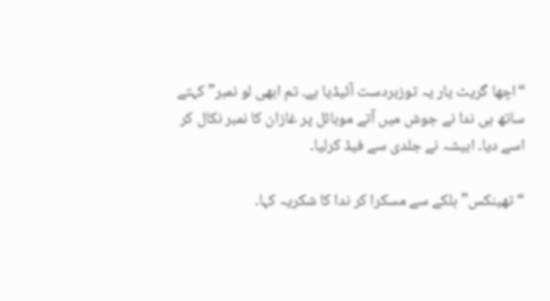“اچھا گريٹ يار يہ توزبردست آئيڈيا ہے۔ تم ابھی لو نمبر” کہتے ساتھ ہی ندا نے جوش ميں آتے موبائل پر غازان کا نمبر نکال کر اسے ديا۔ ابيشہ نے جلدی سے فيڈ کرليا۔

“تھينکس” ہلکے سے مسکرا کر ندا کا شکريہ کہا۔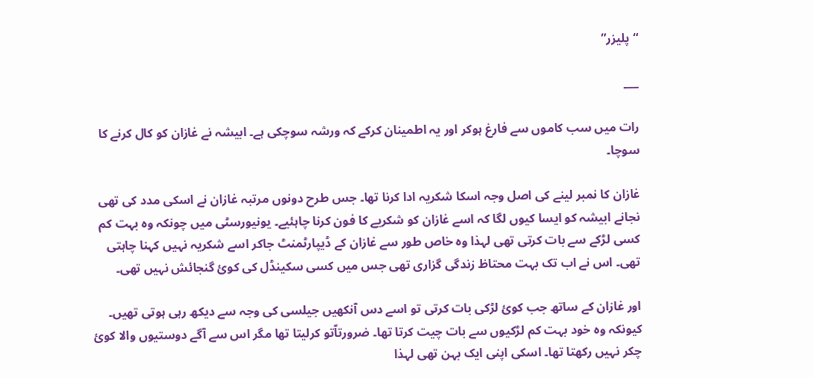“پليزر”

___

رات ميں سب کاموں سے فارغ ہوکر اور يہ اطمينان کرکے کہ ورشہ سوچکی ہے۔ ابيشہ نے غازان کو کال کرنے کا سوچا۔

غازان کا نمبر لينے کی اصل وجہ اسکا شکريہ ادا کرنا تھا۔ جس طرح دونوں مرتبہ غازان نے اسکی مدد کی تھی نجانے ابيشہ کو ايسا کيوں لگا کہ اسے غازان کو شکريے کا فون کرنا چاہئيے۔ يونيورسٹی ميں چونکہ وہ بہت کم کسی لڑکے سے بات کرتی تھی لہذا وہ خاص طور سے غازان کے ڈيپارٹمنٹ جاکر اسے شکريہ نہيں کہنا چاہتی تھی۔ اس نے اب تک بہت محتاظ زندگی گزاری تھی جس ميں کسی سکينڈل کی کوئ گنجائش نہيں تھی۔

اور غازان کے ساتھ جب کوئ لڑکی بات کرتی تو اسے دس آنکھيں جيلسی کی وجہ سے ديکھ رہی ہوتی تھيں۔ کيونکہ وہ خود بہت کم لڑکيوں سے بات چيت کرتا تھا۔ ضرورتاّتو کرليتا تھا مگر اس سے آگے دوستيوں والا کوئ چکر نہيں رکھتا تھا۔ اسکی اپنی ايک بہن تھی لہذا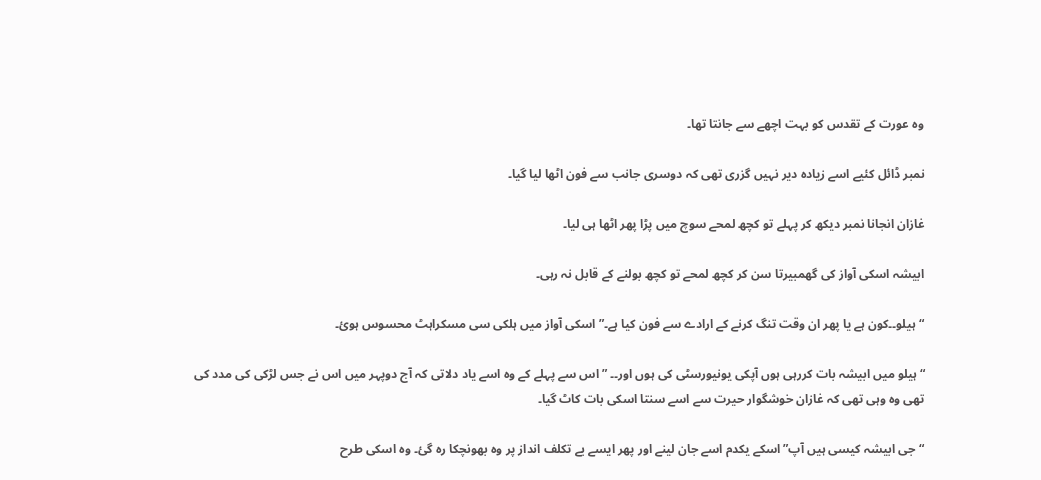وہ عورت کے تقدس کو بہت اچھے سے جانتا تھا۔

نمبر ڈائل کئيے اسے زيادہ دير نہيں گزری تھی کہ دوسری جانب سے فون اٹھا ليا گيا۔

غازان انجانا نمبر ديکھ کر پہلے تو کچھ لمحے سوچ ميں پڑا پھر اٹھا ہی ليا۔

ابيشہ اسکی آواز کی گھمبيرتا سن کر کچھ لمحے تو کچھ بولنے کے قابل نہ رہی۔

“ہيلو۔۔کون ہے يا پھر ان وقت تنگ کرنے کے ارادے سے فون کيا ہے۔” اسکی آواز ميں ہلکی سی مسکراہٹ محسوس ہوئ۔

“ہيلو ميں ابيشہ بات کررہی ہوں آپکی يونيورسٹی کی ہوں اور۔۔ ” اس سے پہلے کے وہ اسے ياد دلاتی کہ آج دوپہر ميں اس نے جس لڑکی کی مدد کی تھی وہ وہی تھی کہ غازان خوشگوار حيرت سے اسے سنتا اسکی بات کاٹ گيا۔

“جی ابيشہ کيسی ہيں آپ”اسکے يکدم اسے جان لينے اور پھر ايسے بے تکلف انداز پر وہ بھونچکا رہ گئ۔ وہ اسکی طرح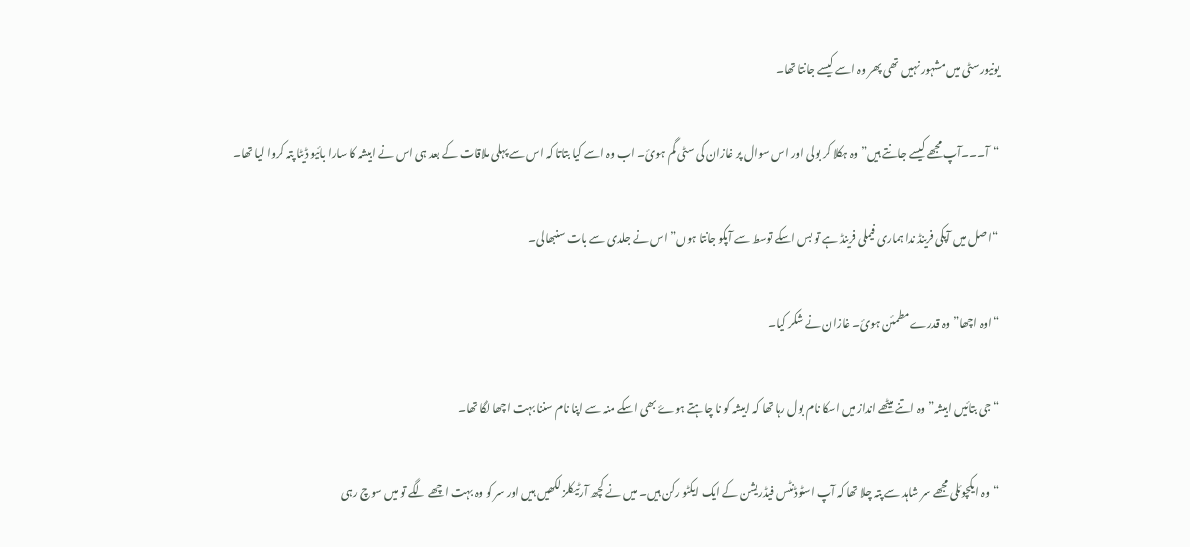يونيورسٹی ميں مشہور نہيں تھی پھر وہ اسے کيسے جانتا تھا۔

“آ۔۔۔آپ مجھے کيسے جانتے ہيں” وہ ہکلا کر بولی اور اس سوال پر غازان کی سٹی گم ہوئ۔ اب وہ اسے کيا بتاتا کہ اس سے پہلی ملاقات کے بعد ہی اس نے ابيشہ کا سارا بائيو ڈيٹا پتہ کروا ليا تھا۔

“اصل ميں آپکی فرينڈ ندا ہماری فيملی فرينڈ ہے تو بس اسکے توسط سے آپکو جانتا ہوں” اس نے جلدی سے بات سنبھالی۔

“اوہ اچھا” وہ قدرے مطمئن ہوئ۔ غازان نے شکر کيا۔

“جی بتائيں ابيشہ” وہ اتنے ميٹھے انداز ميں اسکا نام بول رہا تھا کہ ابيشہ کو نا چاہتے ہوۓ بھی اسکے منہ سے اپنا نام سننا بہت اچھا لگا تھا۔

“وہ ايکچوئلی مجھے سر شاہد سے پتہ چلا تھا کہ آپ اسٹوڈنٹس فيڈريشن کے ايک ايکٹو رکن ہيں۔ ميں نے کچھ آرٹيکلز لکھيں ہيں اور سر کو وہ بہت اچھے لگے تو ميں سوچ رہی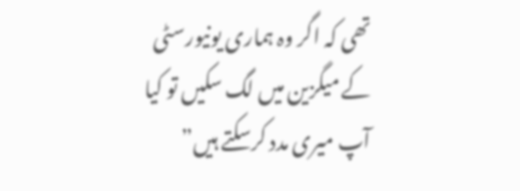تھی کہ اگر وہ ہماری يونيورسٹی کے ميگزين ميں لگ سکيں تو کيا آپ ميری مدد کرسکتے ہيں”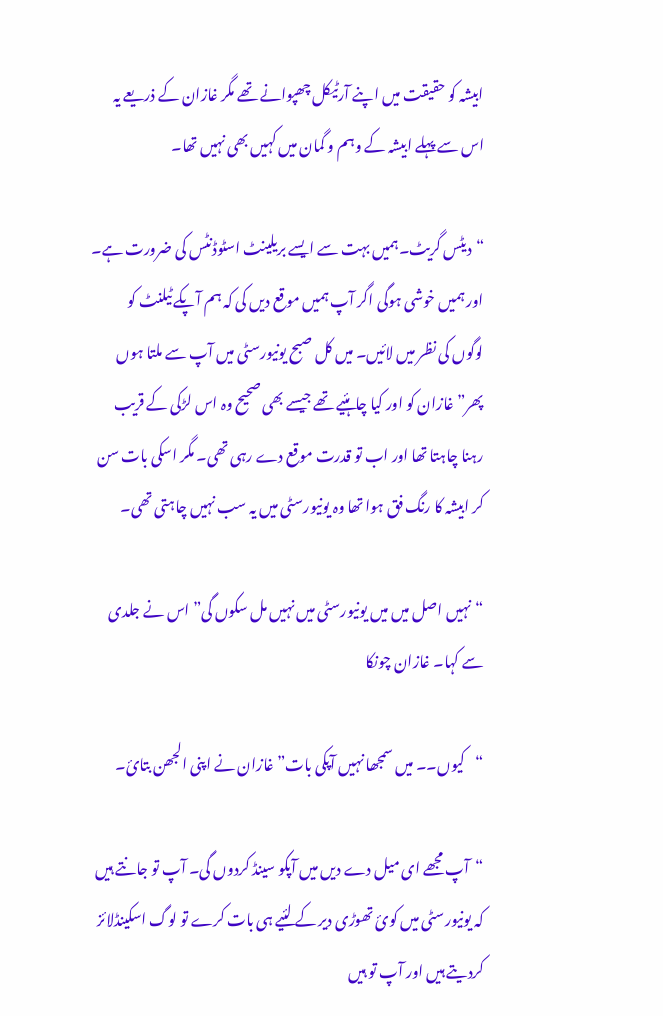ابيشہ کو حقيقت ميں اپنے آرٹيکل چھپوانے تھے مگر غازان کے ذريعے يہ اس سے پہلے ابيشہ کے وہم و گمان ميں کہيں بھی نہيں تھا۔

“ديٹس گريٹ۔ہميں بہت سے ايسے بريلينٹ اسٹوڈنٹس کی ضرورت ہے۔ اور ہميں خوشی ہوگی اگر آپ ہميں موقع ديں کی کہ ہم آپکے ٹيلنٹ کو لوگوں کی نظر ميں لائيں۔ ميں کل صبح يونيورسٹی ميں آپ سے ملتا ہوں پھر” غازان کو اور کيا چاہئيے تھے جيسے بھی صحيح وہ اس لڑکی کے قريب رہنا چاہتا تھا اور اب تو قدرت موقع دے رہی تھی۔ مگر اسکی بات سن کر ابيشہ کا رنگ فق ہوا تھا وہ يونيورسٹی ميں يہ سب نہيں چاہتی تھی۔

“نہيں اصل ميں ميں يونيورسٹی ميں نہيں مل سکوں گی” اس نے جلدی سے کہا۔ غازان چونکا

“کيوں۔۔ ميں سمجھا نہيں آپکی بات” غازان نے اپنی الجھن بتائ۔

“آپ مجھے ای ميل دے ديں ميں آپکو سينڈ کردوں گی۔ آپ تو جانتے ہيں کہ يونيورسٹی ميں کوئ تھوڑی دير کے لئيے ہی بات کرے تو لوگ اسکينڈلائز کرديتے ہيں اور آپ تو ہيں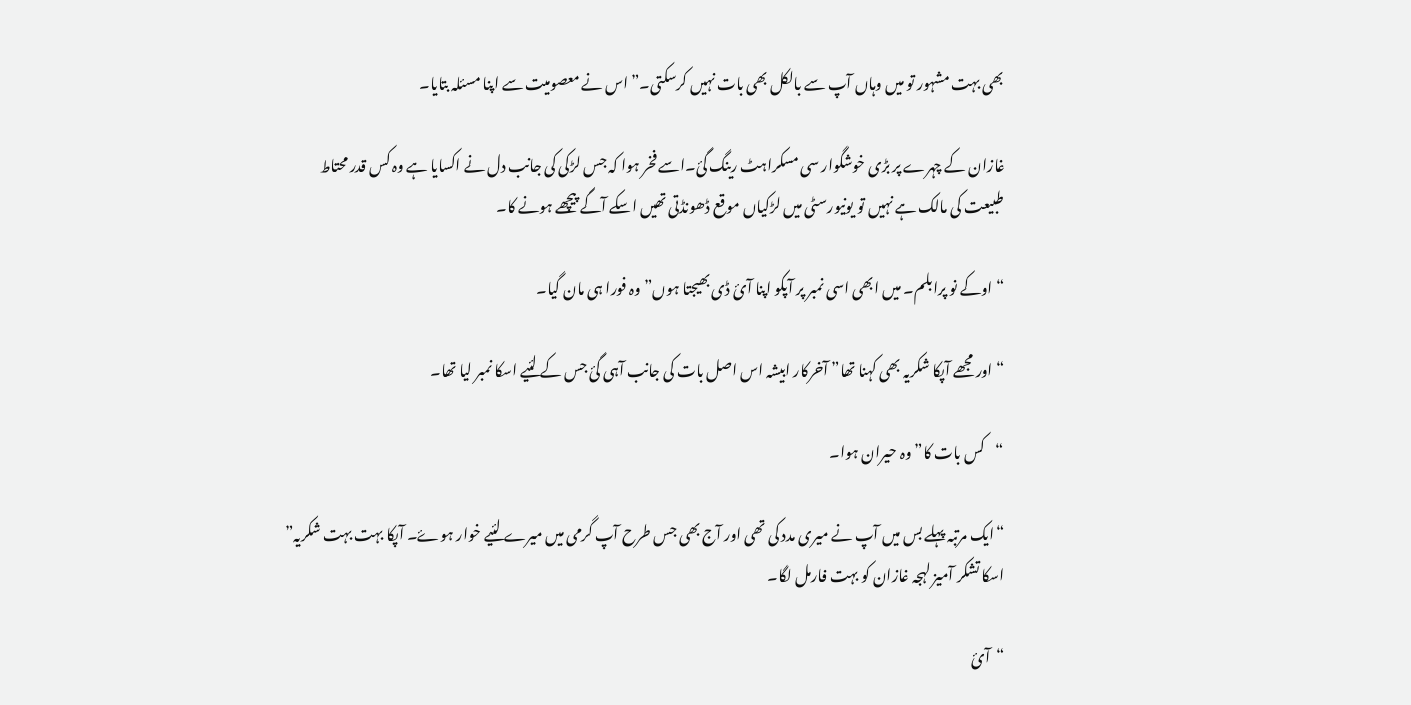بھی بہت مشہور تو ميں وہاں آپ سے بالکل بھی بات نہيں کرسکتی۔” اس نے معصوميت سے اپنا مسئلہ بتايا۔

غازان کے چہرے پر بڑی خوشگوار سی مسکراہٹ رينگ گئ۔اسے فخر ہوا کہ جس لڑکی کی جانب دل نے اکسايا ہے وہ کس قدر محتاط طبيعت کی مالک ہے نہيں تو يونيورسٹی ميں لڑکياں موقع ڈھونڈتی تھيں اسکے آگے پيچھے ہونے کا۔

“اوکے نو پرابلم۔ ميں ابھی اسی نمبر پر آپکو اپنا آئ ڈی بھيجتا ہوں” وہ فورا ہی مان گيا۔

“اور مجھے آپکا شکريہ بھی کہنا تھا” آخرکار ابيشہ اس اصل بات کی جانب آہی گئ جس کے لئيے اسکا نمبر ليا تھا۔

“کس بات کا” وہ حيران ہوا۔

“ايک مرتبہ پہلے بس ميں آپ نے ميری مدد کی تھی اور آج بھی جس طرح آپ گرمی ميں ميرے لئيے خوار ہوۓ۔ آپکا بہت بہت شکريہ” اسکا تشکر آميز لہجہ غازان کو بہت فارمل لگا۔

“آئ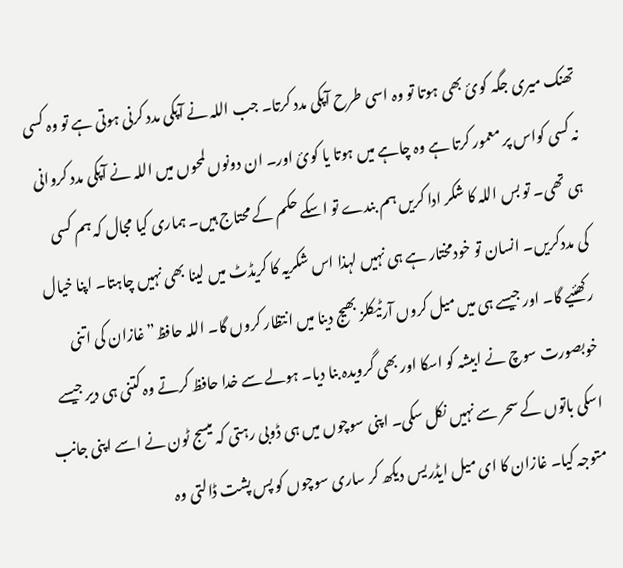تھنک ميری جگہ کوئ بھی ہوتا تو وہ اسی طرح آپکی مدد کرتا۔ جب اللہ نے آپکی مدد کرنی ہوتی ہے تو وہ کسی نہ کسی کواس پر معمور کرتا ہے وہ چاہے ميں ہوتا يا کوئ اور۔ ان دونوں لمحوں ميں اللہ نے آپکی مدد کروانی ہی تھی۔ تو بس اللہ کا شکر ادا کريں ہم بندے تو اسکے حکم کے محتاج ہيں۔ ہماری کيا مجال کہ ہم کسی کی مددکريں۔ انسان تو خودمختار ہے ہی نہيں لہذا اس شکريہ کا کريڈٹ ميں لينا بھی نہيں چاہتا۔ اپنا خيال رکھئيے گا۔ اور جيسے ہی ميں ميل کروں آرٹيکلز بھیج دينا ميں انتظار کروں گا۔ اللہ حافظ” غازان کی اتنی خوبصورت سوچ نے ابيشہ کو اسکا اور بھی گرويدہ بنا ديا۔ ہولے سے خدا حافظ کرتے وہ کتنی ہی دير جيسے اسکی باتوں کے سحر سے نہيں نکل سکی۔ اپنی سوچوں ميں ہی ڈوبی رہتی کہ ميسج ٹون نے اسے اپنی جانب متوجہ کيا۔ غازان کا ای ميل ايڈريس ديکھ کر ساری سوچوں کو پس پشت ڈالتی وہ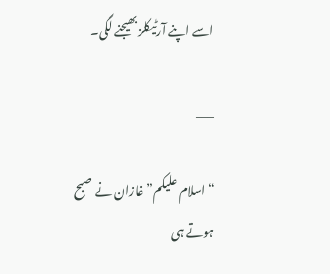اسے اپنے آرٹيکلز بھيجنے لگی۔

___

“اسلام عليکم” غازان نے صبح ہوتے ہی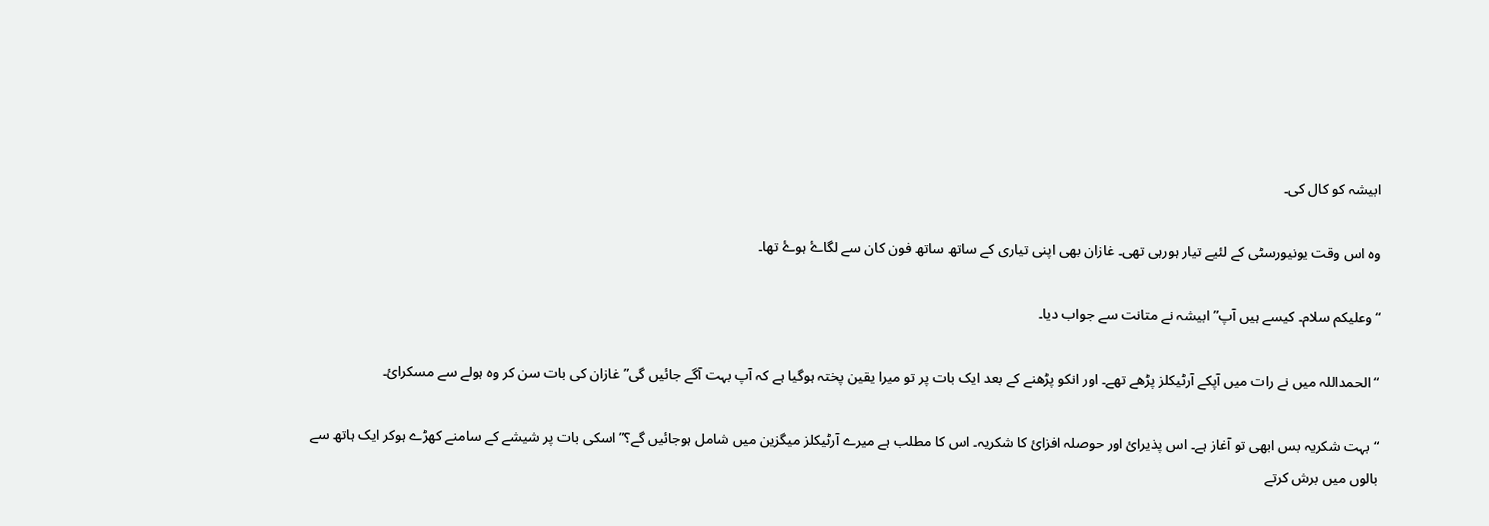ابيشہ کو کال کی۔

وہ اس وقت يونيورسٹی کے لئیے تيار ہورہی تھی۔ غازان بھی اپنی تياری کے ساتھ ساتھ فون کان سے لگاۓ ہوۓ تھا۔

“وعليکم سلام۔ کيسے ہيں آپ” ابيشہ نے متانت سے جواب ديا۔

“الحمداللہ ميں نے رات ميں آپکے آرٹيکلز پڑھے تھے۔ اور انکو پڑھنے کے بعد ايک بات پر تو ميرا يقين پختہ ہوگيا ہے کہ آپ بہت آگے جائيں گی” غازان کی بات سن کر وہ ہولے سے مسکرائ۔

“بہت شکريہ بس ابھی تو آغاز ہے۔ اس پذيرائ اور حوصلہ افزائ کا شکريہ۔ اس کا مطلب ہے ميرے آرٹيکلز ميگزين ميں شامل ہوجائيں گے؟” اسکی بات پر شيشے کے سامنے کھڑے ہوکر ايک ہاتھ سے بالوں ميں برش کرتے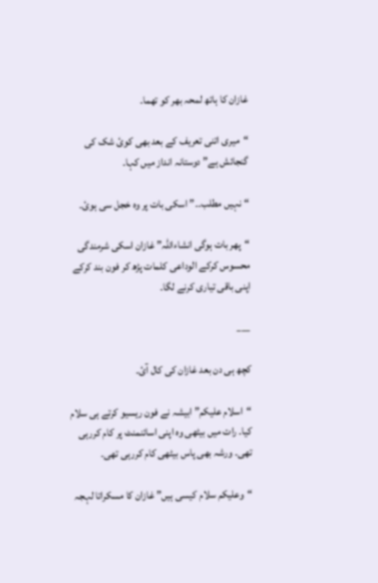غازان کا ہاتھ لمحہ بھر کو تھما۔

“ميری اتنی تعريف کے بعد بھی کوئ شک کی گنجائش ہے” دوستانہ انداز ميں کہا۔

“نہيں مطلب۔۔” اسکی بات پر وہ خجل سی ہوئ۔

“پھر بات ہوگی انشاءاللہ” غازان اسکی شرمندگی محسوس کرکے الوداعی کلمات پڑھ کر فون بند کرکے اپنی باقی تياری کرنے لگا۔

___

کچھ ہی دن بعد غازان کی کال آئ۔

“اسلام عليکم” ابيشہ نے فون ريسيو کرتے ہی سلام کيا۔ رات ميں بيٹھی وہ اپنی اسائنمنٹ پر کام کررہی تھی۔ ورشہ بھی پاس بيٹھی کام کررہی تھی۔

“وعليکم سلام کيسی ہيں” غازان کا مسکراتا لہجہ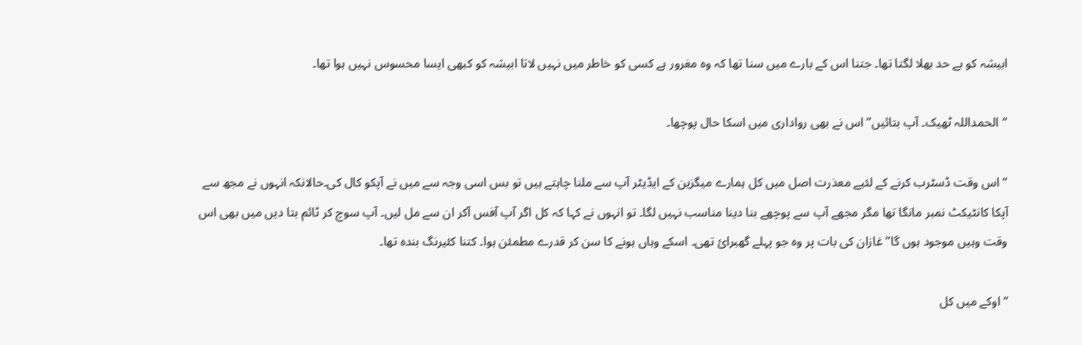ابيشہ کو بے حد بھلا لگتا تھا۔ جتنا اس کے بارے ميں سنا تھا کہ وہ مغرور ہے کسی کو خاطر ميں نہيں لاتا ابيشہ کو کبھی ايسا محسوس نہيں ہوا تھا۔

“الحمداللہ ٹھيک۔ آپ بتائيں” اس نے بھی رواداری ميں اسکا حال پوچھا۔

“اس وقت ڈسٹرب کرنے کے لئيے معذرت اصل ميں کل ہمارے ميگزين کے ايڈيٹر آپ سے ملنا چاہتے ہيں تو بس اسی وجہ سے ميں نے آپکو کال کی۔حالانکہ انہوں نے مجھ سے آپکا کانٹيکٹ نمبر مانگا تھا مگر مجھے آپ سے پوچھے بنا دينا مناسب نہيں لگا۔ تو انہوں نے کہا کہ کل اگر آپ آفس آکر ان سے مل ليں۔ آپ سوچ کر ٹائم بتا ديں ميں بھی اس وقت وہيں موجود ہوں گا” غازان کی بات پر وہ جو پہلے گھبرائ تھی۔ اسکے وہاں ہونے کا سن کر قدرے مطمئن ہوا۔ کتنا کئيرنگ بندہ تھا۔

“اوکے ميں کل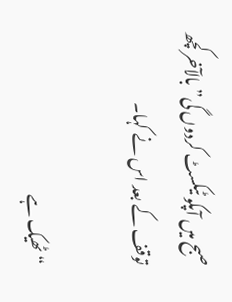صبح ميں آپکو ٹيکسٹ کردوں گی” بالآخر کچھ توقف کے بعد اس نے کہا۔

“ٹھيک ہے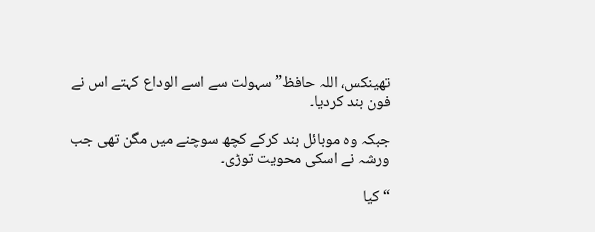تھينکس، اللہ حافظ” سہولت سے اسے الوداع کہتے اس نے فون بند کرديا۔

جبکہ وہ موبائل بند کرکے کچھ سوچنے ميں مگن تھی جب ورشہ نے اسکی محويت توڑی۔

“کيا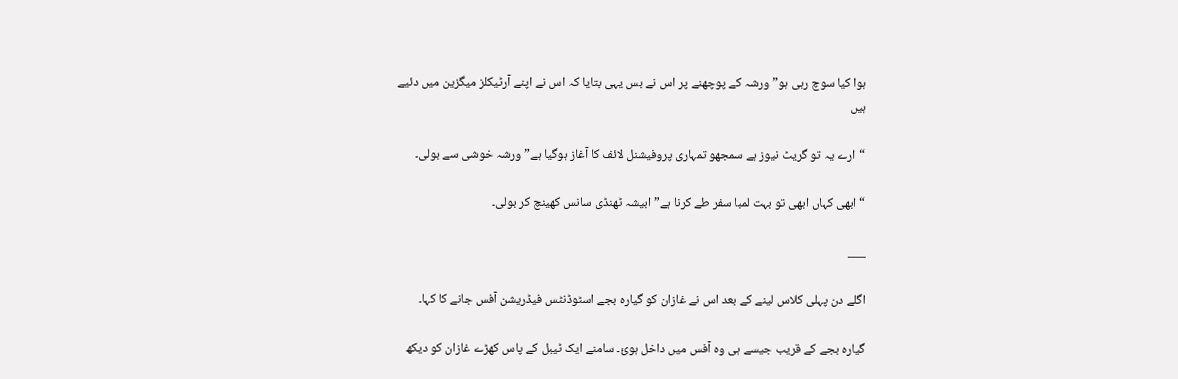ہوا کيا سوچ رہی ہو” ورشہ کے پوچھنے پر اس نے بس يہی بتايا کہ اس نے اپنے آرٹيکلز ميگزين ميں دئيے ہيں

“ارے يہ تو گريٹ نيوز ہے سمجھو تمہاری پروفيشنل لائف کا آغاز ہوگيا ہے” ورشہ خوشی سے بولی۔

“ابھی کہاں ابھی تو بہت لمبا سفر طے کرنا ہے” ابيشہ ٹھنڈی سانس کھينچ کر بولی۔

___

اگلے دن پہلی کلاس لينے کے بعد اس نے غازان کو گيارہ بجے اسٹوڈنٹس فيڈريشن آفس جانے کا کہا۔

گيارہ بجے کے قريب جيسے ہی وہ آفس ميں داخل ہوئ۔ سامنے ايک ٹيبل کے پاس کھڑے غازان کو ديکھ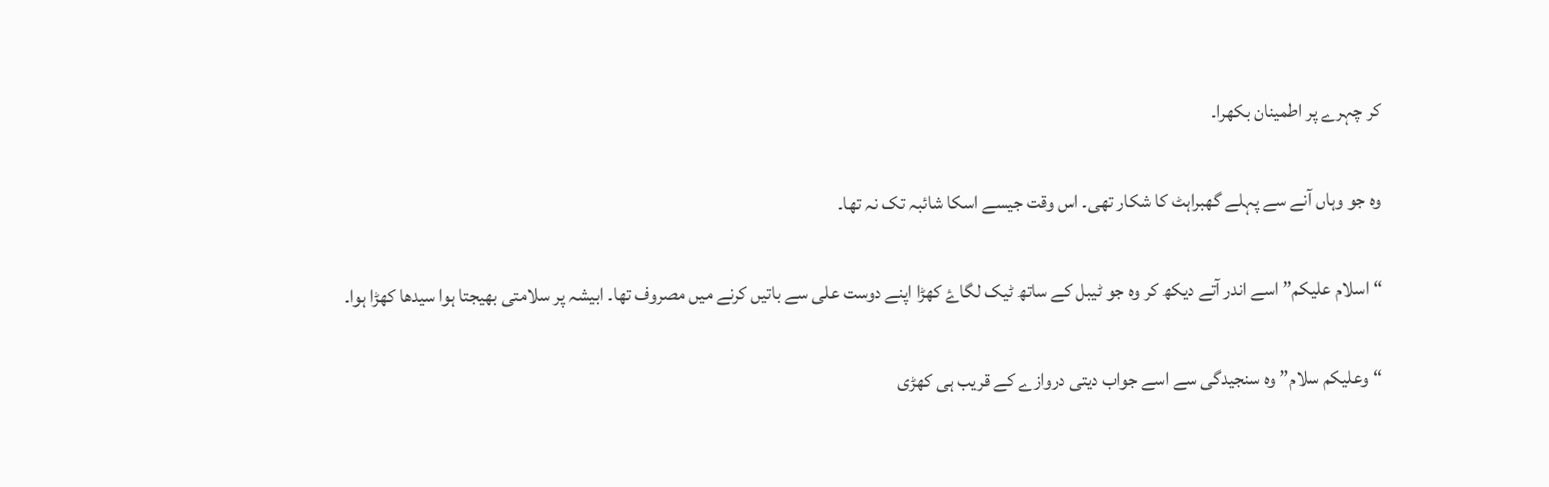کر چہرے پر اطمينان بکھرا۔

وہ جو وہاں آنے سے پہلے گھبراہٹ کا شکار تھی۔ اس وقت جيسے اسکا شائبہ تک نہ تھا۔

“اسلام عليکم” اسے اندر آتے ديکھ کر وہ جو ٹيبل کے ساتھ ٹيک لگاۓ کھڑا اپنے دوست علی سے باتيں کرنے ميں مصروف تھا۔ ابيشہ پر سلامتی بھيجتا ہوا سيدھا کھڑا ہوا۔

“وعليکم سلام” وہ سنجيدگی سے اسے جواب ديتی دروازے کے قريب ہی کھڑی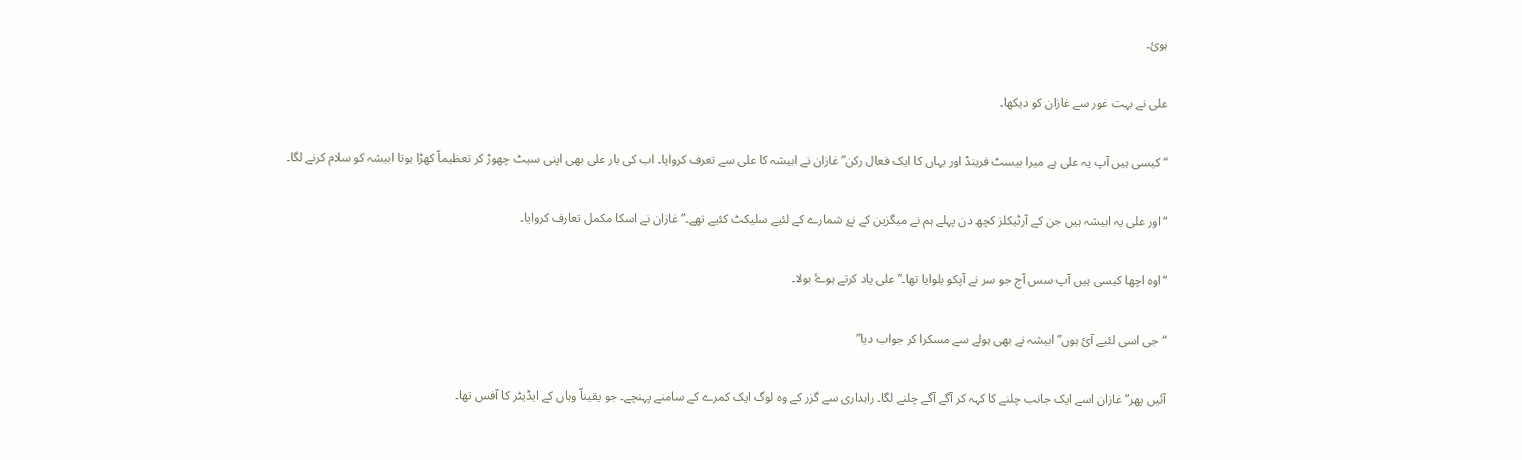ہوئ۔

علی نے بہت غور سے غازان کو ديکھا۔

“کيسی ہيں آپ يہ علی ہے ميرا بيسٹ فرينڈ اور يہاں کا ايک فعال رکن” غازان نے ابيشہ کا علی سے تعرف کروايا۔ اب کی بار علی بھی اپنی سيٹ چھوڑ کر تعظيماّ کھڑا ہوتا ابيشہ کو سلام کرنے لگا۔

“اور علی يہ ابيشہ ہيں جن کے آرٹيکلز کچھ دن پہلے ہم نے ميگزين کے نۓ شمارے کے لئيے سليکٹ کئيے تھے۔” غازان نے اسکا مکمل تعارف کروايا۔

“اوہ اچھا کيسی ہيں آپ سس آج جو سر نے آپکو بلوايا تھا۔” علی ياد کرتے ہوۓ بولا۔

“جی اسی لئيے آئ ہوں” ابيشہ نے بھی ہولے سے مسکرا کر جواب ديا”

آئيں پھر” غازان اسے ايک جانب چلنے کا کہہ کر آگے آگے چلنے لگا۔ راہداری سے گزر کے وہ لوگ ايک کمرے کے سامنے پہنچے۔ جو يقيناّ وہاں کے ايڈيٹر کا آفس تھا۔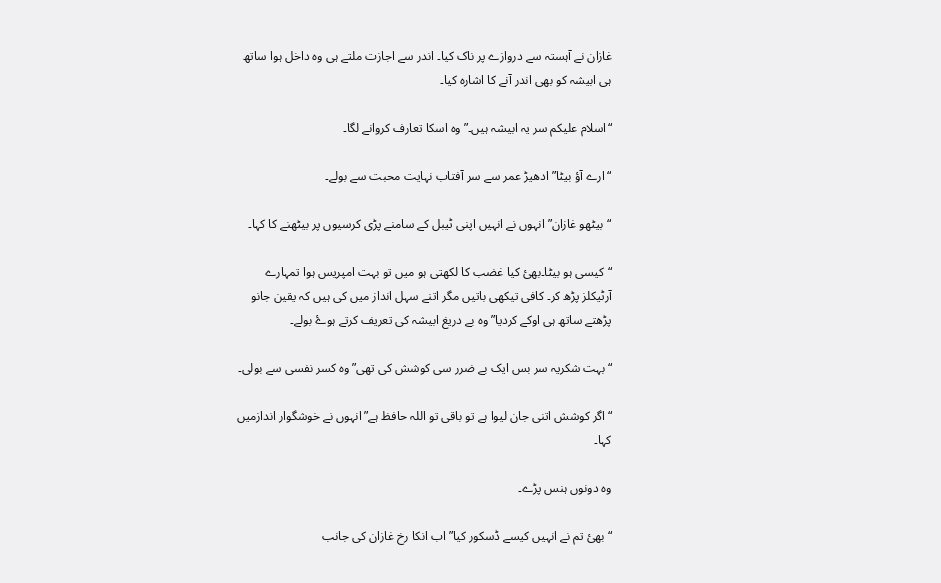غازان نے آہستہ سے دروازے پر ناک کيا۔ اندر سے اجازت ملتے ہی وہ داخل ہوا ساتھ ہی ابيشہ کو بھی اندر آنے کا اشارہ کيا۔

“اسلام عليکم سر يہ ابيشہ ہيں۔” وہ اسکا تعارف کروانے لگا۔

“ارے آؤ بيٹا” ادھيڑ عمر سے سر آفتاب نہايت محبت سے بولے۔

“بيٹھو غازان” انہوں نے انہيں اپنی ٹيبل کے سامنے پڑی کرسيوں پر بيٹھنے کا کہا۔

“کيسی ہو بيٹا۔بھئ کيا غضب کا لکھتی ہو ميں تو بہت امپريس ہوا تمہارے آرٹيکلز پڑھ کر۔ کافی تيکھی باتيں مگر اتنے سہل انداز ميں کی ہيں کہ يقين جانو پڑھتے ساتھ ہی اوکے کرديا” وہ بے دريغ ابيشہ کی تعريف کرتے ہوۓ بولے۔

“بہت شکريہ سر بس ايک بے ضرر سی کوشش کی تھی” وہ کسر نفسی سے بولی۔

“اگر کوشش اتنی جان ليوا ہے تو باقی تو اللہ حافظ ہے” انہوں نے خوشگوار اندازميں کہا۔

وہ دونوں ہنس پڑے۔

“بھئ تم نے انہیں کيسے ڈسکور کيا” اب انکا رخ غازان کی جانب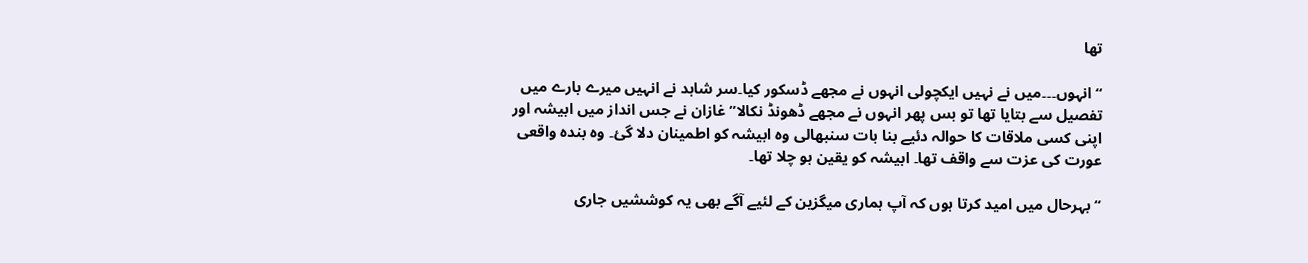تھا

“انہوں۔۔۔ميں نے نہيں ايکچولی انہوں نے مجھے ڈسکور کيا۔سر شاہد نے انہيں ميرے بارے ميں تفصيل سے بتايا تھا تو بس پھر انہوں نے مجھے ڈھونڈ نکالا” غازان نے جس انداز ميں ابيشہ اور اپنی کسی ملاقات کا حوالہ دئيے بنا بات سنبھالی وہ ابيشہ کو اطمينان دلا گئ۔ وہ بندہ واقعی عورت کی عزت سے واقف تھا۔ ابيشہ کو يقين ہو چلا تھا۔

“بہرحال ميں اميد کرتا ہوں کہ آپ ہماری ميگزين کے لئيے آگے بھی يہ کوششيں جاری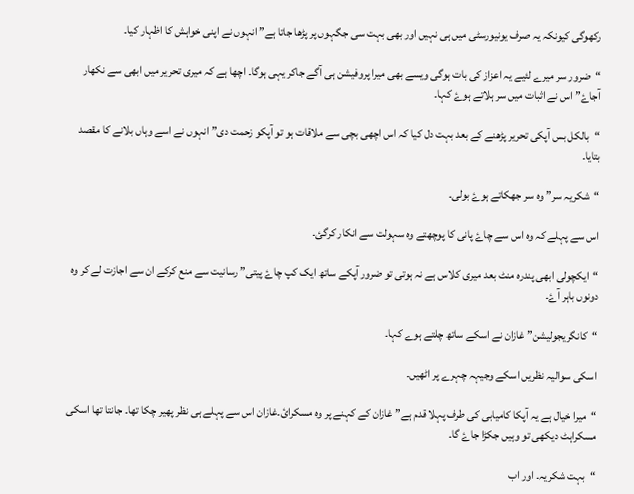رکھوگی کيونکہ يہ صرف يونيورسٹی ميں ہی نہيں اور بھی بہت سی جگہوں پر پڑھا جاتا ہے” انہوں نے اپنی خواہش کا اظہار کيا۔

“ضرور سر میرے لئیے يہ اعزاز کی بات ہوگی ويسے بھی ميرا پروفيشن ہی آگے جاکر يہی ہوگا۔ اچھا ہے کہ ميری تحرير ميں ابھی سے نکھار آجاۓ” اس نے اثبات ميں سر ہلاتے ہوۓ کہا۔

“بالکل بس آپکی تحرير پڑھنے کے بعد بہت دل کيا کہ اس اچھی بچی سے ملاقات ہو تو آپکو زحمت دی” انہوں نے اسے وہاں بلانے کا مقصد بتايا۔

“شکريہ سر” وہ سر جھکاتے ہوۓ بولی۔

اس سے پہلے کہ وہ اس سے چاۓ پانی کا پوچھتے وہ سہولت سے انکار کرگئ۔

“ايکچولی ابھی پندرہ منٹ بعد ميری کلاس ہے نہ ہوتی تو ضرور آپکے ساتھ ايک کپ چاۓ پيتی” رسانيت سے منع کرکے ان سے اجازت لے کر وہ دونوں باہر آۓ۔

“کانگريجوليشن” غازان نے اسکے ساتھ چلتے ہوے کہا۔

اسکی سواليہ نظريں اسکے وجيہہ چہرے پر اٹھيں۔

“ميرا خيال ہے يہ آپکا کاميابی کی طرف پہلا قدم ہے” غازان کے کہنے پر وہ مسکرائ۔غازان اس سے پہلے ہی نظر پھير چکا تھا۔ جانتا تھا اسکی مسکراہٹ ديکھی تو وہيں جکڑا جاۓ گا۔

“بہت شکريہ۔ اور اب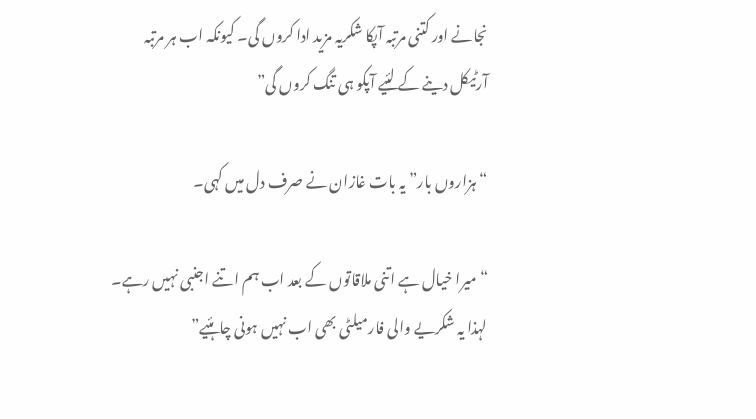نجانے اور کتنی مرتبہ آپکا شکريہ مزيد ادا کروں گی۔ کيونکہ اب ہر مرتبہ آرٹيکل دينے کے لئيے آپکو ہی تنگ کروں گی”

“ہزاروں بار” يہ بات غازان نے صرف دل ميں کہی۔

“ميرا خيال ہے اتنی ملاقاتوں کے بعد اب ہم اتنے اجنبی نہيں رہے۔ لہذا يہ شکريے والی فارميلٹی بھی اب نہيں ہونی چاہئيے”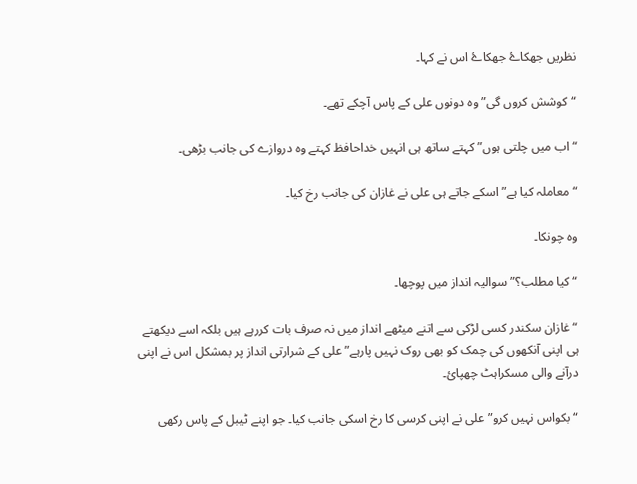نظريں جھکاۓ جھکاۓ اس نے کہا۔

“کوشش کروں گی” وہ دونوں علی کے پاس آچکے تھے۔

“اب ميں چلتی ہوں” کہتے ساتھ ہی انہيں خداحافظ کہتے وہ دروازے کی جانب بڑھی۔

“معاملہ کيا ہے” اسکے جاتے ہی علی نے غازان کی جانب رخ کيا۔

وہ چونکا۔

“کيا مطلب؟” سواليہ انداز ميں پوچھا۔

“غازان سکندر کسی لڑکی سے اتنے ميٹھے انداز ميں نہ صرف بات کررہے ہيں بلکہ اسے ديکھتے ہی اپنی آنکھوں کی چمک کو بھی روک نہيں پارہے” علی کے شرارتی انداز پر بمشکل اس نے اپنی درآنے والی مسکراہٹ چھپائ۔

“بکواس نہيں کرو” علی نے اپنی کرسی کا رخ اسکی جانب کيا۔ جو اپنے ٹيبل کے پاس رکھی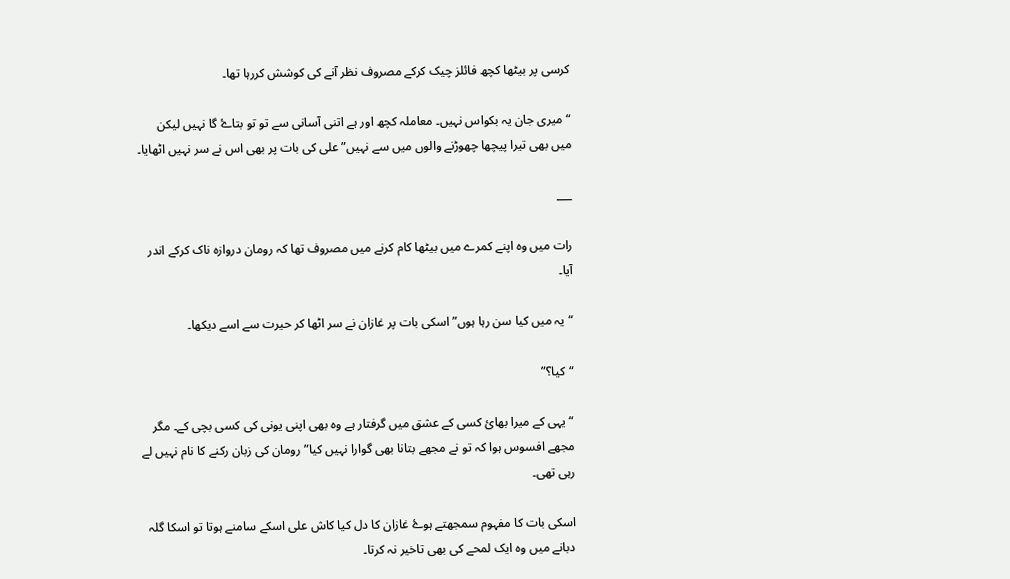کرسی پر بيٹھا کچھ فائلز چیک کرکے مصروف نظر آنے کی کوشش کررہا تھا۔

“ميری جان يہ بکواس نہيں۔ معاملہ کچھ اور ہے اتنی آسانی سے تو تو بتاۓ گا نہيں ليکن ميں بھی تيرا پيچھا چھوڑنے والوں ميں سے نہيں” علی کی بات پر بھی اس نے سر نہيں اٹھايا۔

___

رات ميں وہ اپنے کمرے ميں بيٹھا کام کرنے ميں مصروف تھا کہ رومان دروازہ ناک کرکے اندر آيا۔

“يہ ميں کيا سن رہا ہوں” اسکی بات پر غازان نے سر اٹھا کر حيرت سے اسے ديکھا۔

“کيا؟”

“يہی کے ميرا بھائ کسی کے عشق ميں گرفتار ہے وہ بھی اپنی يونی کی کسی بچی کے۔ مگر مجھے افسوس ہوا کہ تو نے مجھے بتانا بھی گوارا نہيں کيا” رومان کی زبان رکنے کا نام نہيں لے رہی تھی۔

اسکی بات کا مفہوم سمجھتے ہوۓ غازان کا دل کيا کاش علی اسکے سامنے ہوتا تو اسکا گلہ دبانے ميں وہ ايک لمحے کی بھی تاخير نہ کرتا۔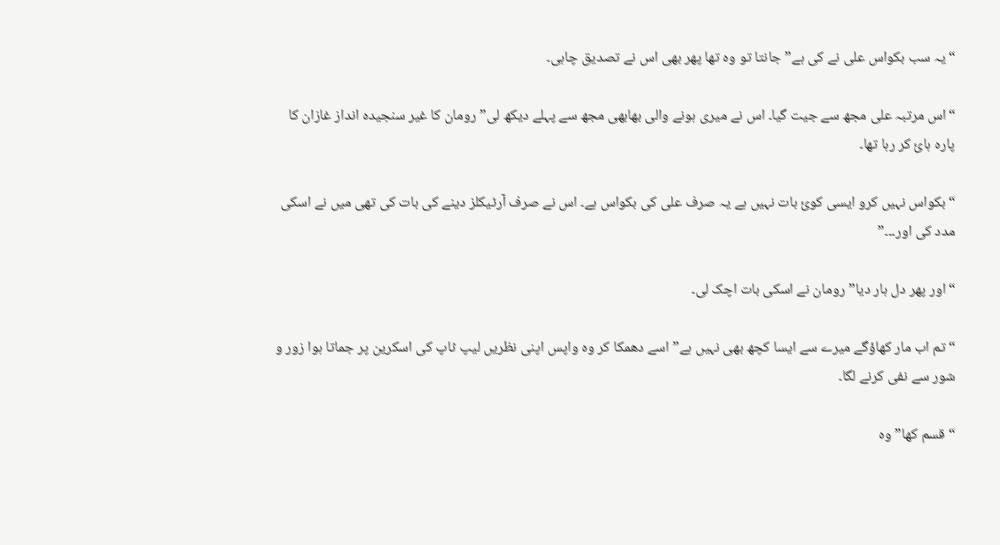“يہ سب بکواس علی نے کی ہے” جانتا تو وہ تھا پھر بھی اس نے تصديق چاہی۔

“اس مرتبہ علی مجھ سے جيت گيا۔ اس نے ميری ہونے والی بھابھی مجھ سے پہلے ديکھ لی” رومان کا غير سنجيدہ انداز غازان کا پارہ ہائ کر رہا تھا۔

“بکواس نہيں کرو ايسی کوئ بات نہيں ہے يہ صرف علی کی بکواس ہے۔ اس نے صرف آرٹيکلز دينے کی بات کی تھی ميں نے اسکی مدد کی اور۔۔۔”

“اور پھر دل ہار ديا” رومان نے اسکی بات اچک لی۔

“تم اب مار کھاؤگے ميرے سے ايسا کچھ بھی نہيں ہے” اسے دھمکا کر وہ واپس اپنی نظريں ليپ ٹاپ کی اسکرين پر جماتا ہوا زور و شور سے نفی کرنے لگا۔

“قسم کھا” وہ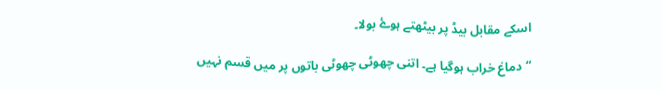اسکے مقابل بیڈ پر بيٹھتے ہوۓ بولا۔

“دماغ خراب ہوگيا ہے۔ اتنی چھوٹی چھوٹی باتوں پر ميں قسم نہيں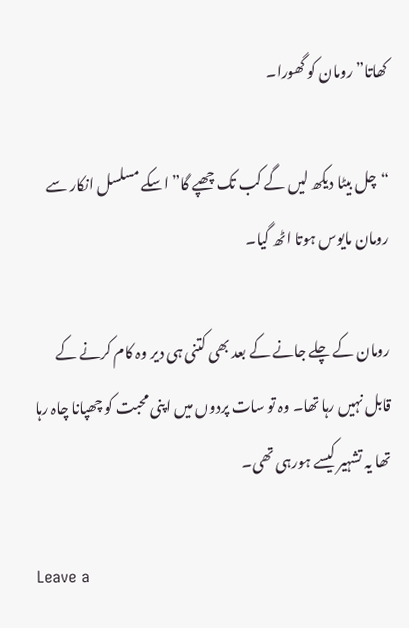کھاتا” رومان کو گھورا۔

“چل بيٹا ديکھ ليں گے کب تک چھپے گا” اسکے مسلسل انکار سے رومان مايوس ہوتا اٹھ گيا۔

رومان کے چلے جانے کے بعد بھی کتنی ہی دير وہ کام کرنے کے قابل نہيں رہا تھا۔ وہ تو سات پردوں ميں اپنی محبت کو چھپانا چاہ رہا تھا يہ تشہير کيسے ہورہی تھی۔

Leave a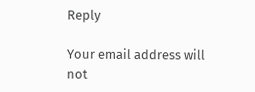Reply

Your email address will not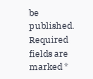be published. Required fields are marked *